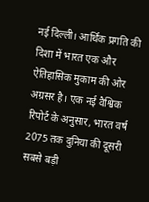नई दिल्ली। आर्थिक प्रगति की दिशा में भारत एक और ऐतिहासिक मुकाम की ओर अग्रसर है। एक नई वैश्विक रिपोर्ट के अनुसार, भारत वर्ष 2075 तक दुनिया की दूसरी सबसे बड़ी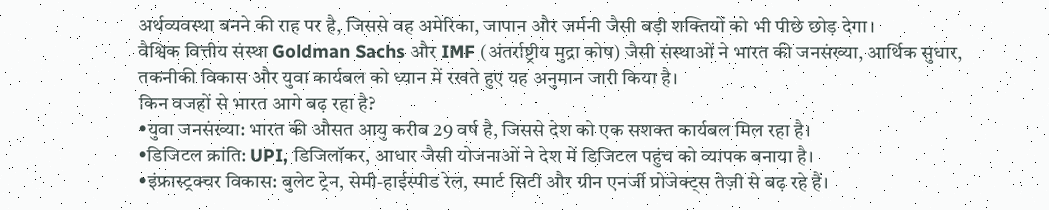अर्थव्यवस्था बनने की राह पर है, जिससे वह अमेरिका, जापान और जर्मनी जैसी बड़ी शक्तियों को भी पीछे छोड़ देगा।
वैश्विक वित्तीय संस्था Goldman Sachs और IMF (अंतर्राष्ट्रीय मुद्रा कोष) जैसी संस्थाओं ने भारत की जनसंख्या, आर्थिक सुधार, तकनीकी विकास और युवा कार्यबल को ध्यान में रखते हुए यह अनुमान जारी किया है।
किन वजहों से भारत आगे बढ़ रहा है?
•युवा जनसंख्या: भारत की औसत आयु करीब 29 वर्ष है, जिससे देश को एक सशक्त कार्यबल मिल रहा है।
•डिजिटल क्रांति: UPI, डिजिलॉकर, आधार जैसी योजनाओं ने देश में डिजिटल पहुंच को व्यापक बनाया है।
•इंफ्रास्ट्रक्चर विकास: बुलेट ट्रेन, सेमी-हाईस्पीड रेल, स्मार्ट सिटी और ग्रीन एनर्जी प्रोजेक्ट्स तेज़ी से बढ़ रहे हैं।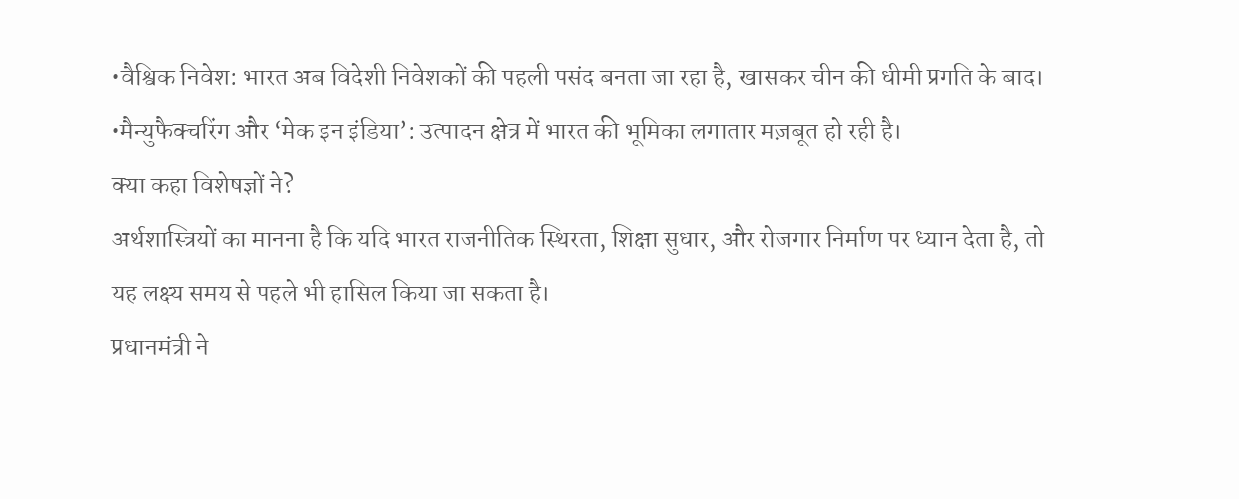•वैश्विक निवेश: भारत अब विदेशी निवेशकों की पहली पसंद बनता जा रहा है, खासकर चीन की धीमी प्रगति के बाद।
•मैन्युफैक्चरिंग और ‘मेक इन इंडिया’: उत्पादन क्षेत्र में भारत की भूमिका लगातार मज़बूत हो रही है।
क्या कहा विशेषज्ञों ने?
अर्थशास्त्रियों का मानना है कि यदि भारत राजनीतिक स्थिरता, शिक्षा सुधार, और रोजगार निर्माण पर ध्यान देता है, तो यह लक्ष्य समय से पहले भी हासिल किया जा सकता है।
प्रधानमंत्री ने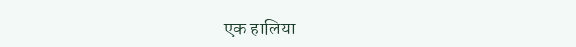एक हालिया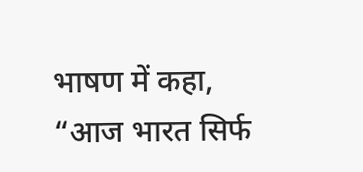भाषण में कहा, “आज भारत सिर्फ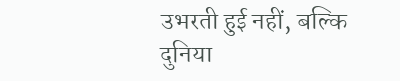उभरती हुई नहीं, बल्कि दुनिया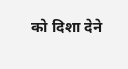को दिशा देने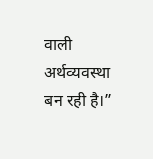वाली अर्थव्यवस्था बन रही है।”